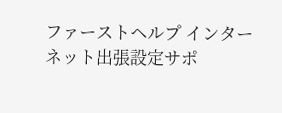ファーストヘルプ インターネット出張設定サポ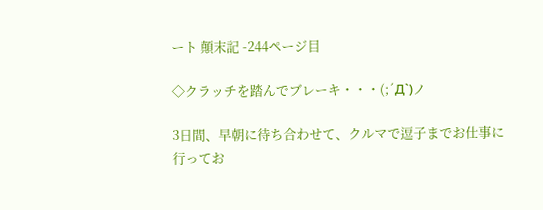ート 顛末記 -244ページ目

◇クラッチを踏んでブレーキ・・・(;´Д`)ノ

3日間、早朝に待ち合わせて、クルマで逗子までお仕事に行ってお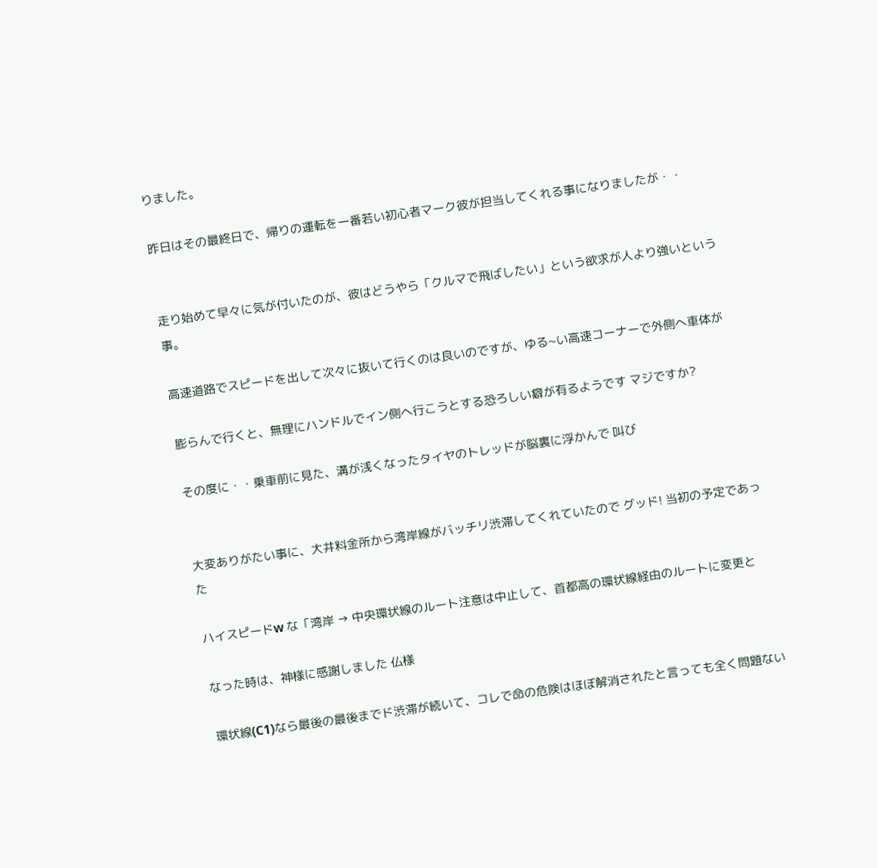りました。

昨日はその最終日で、帰りの運転を一番若い初心者マーク彼が担当してくれる事になりましたが・・


走り始めて早々に気が付いたのが、彼はどうやら「クルマで飛ばしたい」という欲求が人より強いという事。

高速道路でスピードを出して次々に抜いて行くのは良いのですが、ゆる~い高速コーナーで外側へ車体が

膨らんで行くと、無理にハンドルでイン側へ行こうとする恐ろしい癖が有るようです マジですか?

その度に・・乗車前に見た、溝が浅くなったタイヤのトレッドが脳裏に浮かんで 叫び


大変ありがたい事に、大井料金所から湾岸線がバッチリ渋滞してくれていたので グッド! 当初の予定であった

ハイスピードw な「湾岸 → 中央環状線のルート注意は中止して、首都高の環状線経由のルートに変更と

なった時は、神様に感謝しました 仏様

環状線(C1)なら最後の最後までド渋滞が続いて、コレで命の危険はほぼ解消されたと言っても全く問題ない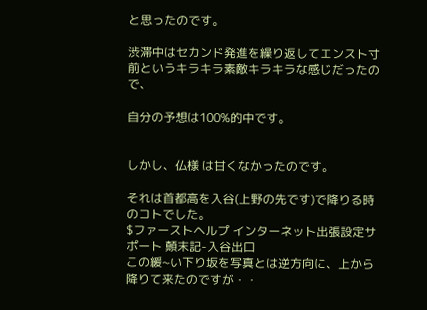と思ったのです。

渋滞中はセカンド発進を繰り返してエンスト寸前というキラキラ素敵キラキラな感じだったので、

自分の予想は100%的中です。


しかし、仏様 は甘くなかったのです。

それは首都高を入谷(上野の先です)で降りる時のコトでした。
$ファーストヘルプ インターネット出張設定サポート 顛末記-入谷出口
この緩~い下り坂を写真とは逆方向に、上から降りて来たのですが・・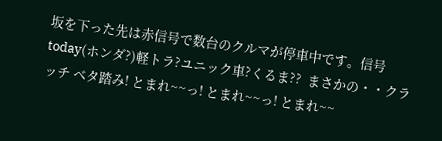坂を下った先は赤信号で数台のクルマが停車中です。信号today(ホンダ?)軽トラ?ユニック車?くるま??  まさかの・・クラッチ ベタ踏み! とまれ~~っ! とまれ~~っ! とまれ~~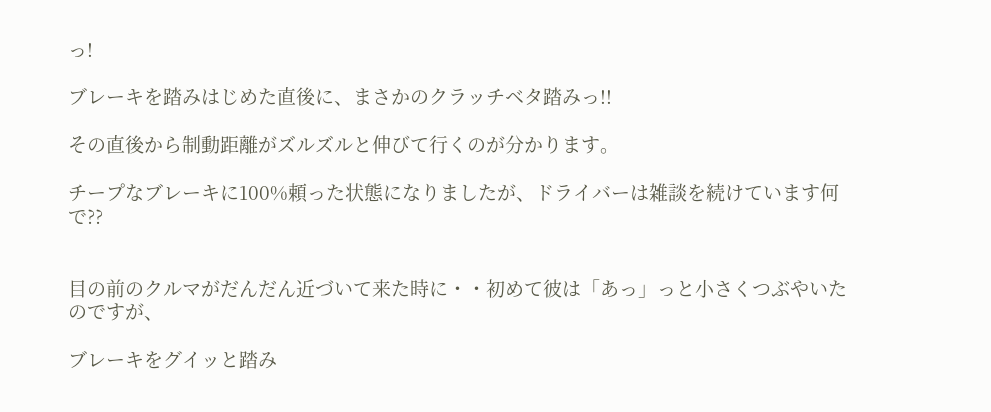っ!

ブレーキを踏みはじめた直後に、まさかのクラッチベタ踏みっ!!

その直後から制動距離がズルズルと伸びて行くのが分かります。

チープなブレーキに100%頼った状態になりましたが、ドライバーは雑談を続けています何で??


目の前のクルマがだんだん近づいて来た時に・・初めて彼は「あっ」っと小さくつぶやいたのですが、

ブレーキをグイッと踏み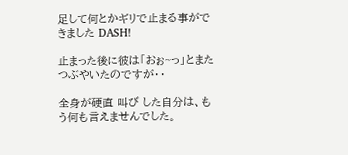足して何とかギリで止まる事ができました DASH!

止まった後に彼は「おぉ~っ」とまたつぶやいたのですが・・

全身が硬直 叫び した自分は、もう何も言えませんでした。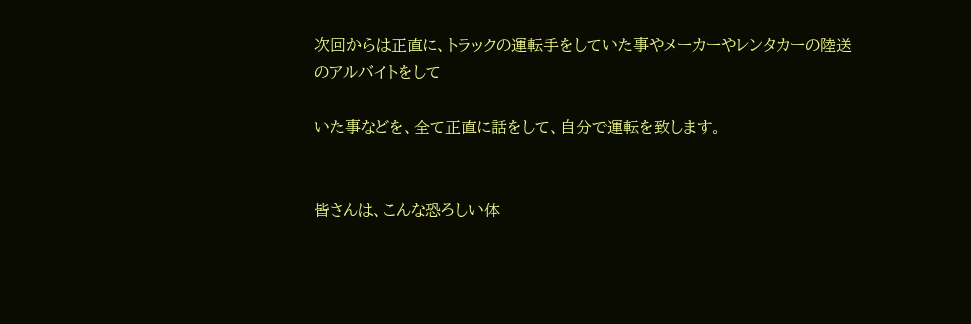次回からは正直に、トラックの運転手をしていた事やメーカーやレンタカーの陸送のアルバイトをして

いた事などを、全て正直に話をして、自分で運転を致します。


皆さんは、こんな恐ろしい体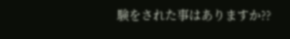験をされた事はありますか??